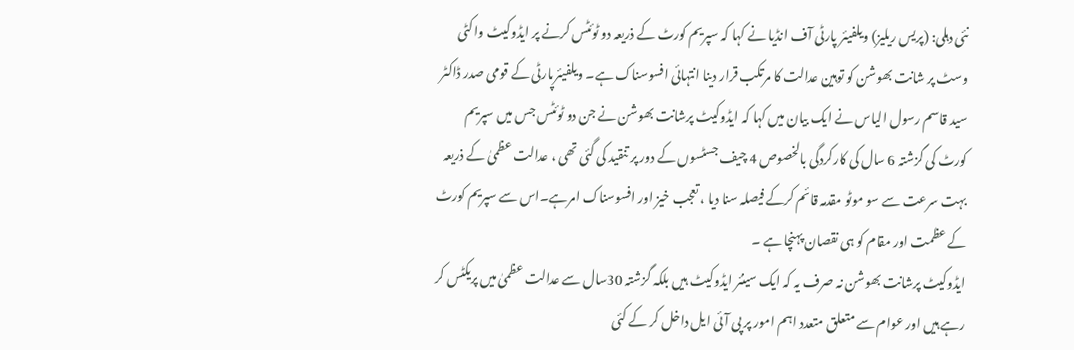نئی دہلی: (پریس ریلیز) ویلفیئر پارٹی آف انڈیا نے کہا کہ سپریم کورٹ کے ذریعہ دو ٹوئٹس کرنے پر ایڈوکیٹ واکٹی وسٹ پر شانت بھوشن کو توہین عدالت کا مرتکب قرار دینا انتہائی افسوسناک ہے۔ ویلفیئرپارٹی کے قومی صدر ڈاکٹر سید قاسم رسول الیاس نے ایک بیان میں کہا کہ ایڈوکیٹ پرشانت بھوشن نے جن دو ٹوئٹس جس میں سپریم کورٹ کی گزشتہ 6 سال کی کارکردگی بالخصوص 4 چیف جسٹسوں کے دور پر تنقید کی گئی تھی ، عدالت عظمیٰ کے ذریعہ بہت سرعت سے سو موٹو مقدمہ قائم کرکے فیصلہ سنا دیا ، تعجب خیز اور افسوسناک امرہے۔اس سے سپریم کورٹ کے عظمت اور مقام کو ہی نقصان پہنچا ہے ۔
ایڈوکیٹ پرشانت بھوشن نہ صرف یہ کہ ایک سینئر ایڈوکیٹ ہیں بلکہ گزشتہ 30سال سے عدالت عظمیٰ میں پریکٹس کر رہے ہیں اور عوام سے متعلق متعدد اہم امور پر پی آئی ایل داخل کر کے کئی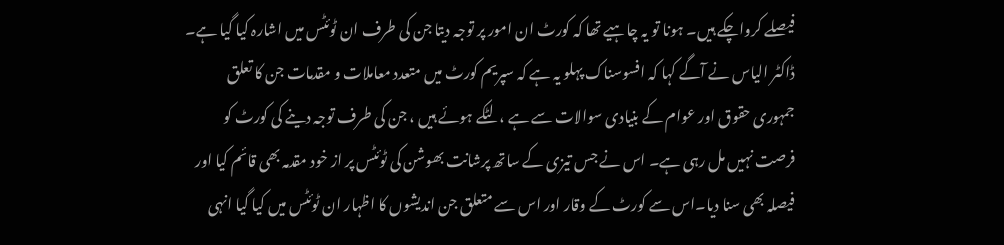فیصلے کرواچکے ہیں۔ ہونا تو یہ چاہیے تھا کہ کورٹ ان امور پر توجہ دیتا جن کی طرف ان ٹوئٹس میں اشارہ کیا گیا ہے۔
ڈاکٹر الیاس نے آگے کہا کہ افسوسناک پہلو یہ ہے کہ سپریم کورٹ میں متعدد معاملات و مقدمات جن کا تعلق جمہوری حقوق اور عوام کے بنیادی سوالات سے ہے ، لٹکے ہوئے ہیں ، جن کی طرف توجہ دینے کی کورٹ کو فرصت نہیں مل رہی ہے۔ اس نے جس تیزی کے ساتھ پرشانت بھوشن کی ٹوئٹس پر از خود مقدمہ بھی قائم کیا اور فیصلہ بھی سنا دیا۔اس سے کورٹ کے وقار اور اس سے متعلق جن اندیشوں کا اظہار ان ٹوئٹس میں کیا گیا انہی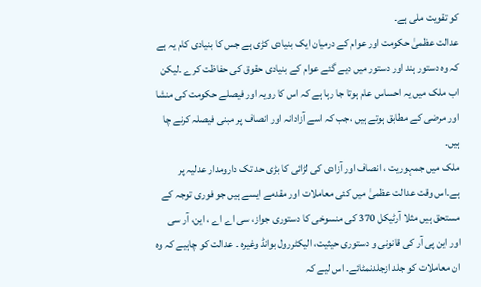کو تقویت ملی ہے۔
عدالت عظمیٰ حکومت اور عوام کے درمیان ایک بنیادی کڑی ہے جس کا بنیادی کام یہ ہے کہ وہ دستور ہند اور دستور میں دیے گئے عوام کے بنیادی حقوق کی حفاظت کرے ۔لیکن اب ملک میں یہ احساس عام ہوتا جا رہا ہے کہ اس کا رویہ اور فیصلے حکومت کی منشا اور مرضی کے مطابق ہوتے ہیں ،جب کہ اسے آزادانہ اور انصاف پر مبنی فیصلہ کرنے چا ہیں۔
ملک میں جمہوریت ، انصاف اور آزادی کی لڑائی کا بڑی حد تک دارومدار عدلیہ پر ہے۔اس وقت عدالت عظمیٰ میں کئی معاملات اور مقدمے ایسے ہیں جو فوری توجہ کے مستحق ہیں مثلا آرٹیکل 370 کی منسوخی کا دستوری جواز، سی اے اے ، این، آر سی اور این پی آر کی قانونی و دستوری حیثیت، الیکٹررول بوانڈ وغیرہ ۔ عدالت کو چاہیے کہ وہ ان معاملات کو جلد ازجلدنمٹائے۔ اس لیے کہ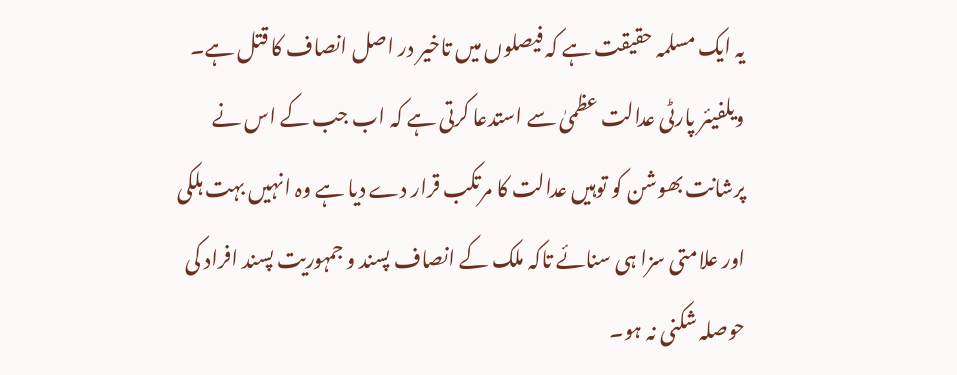یہ ایک مسلمہ حقیقت ہے کہ فیصلوں میں تاخیر در اصل انصاف کا قتل ہے۔
ویلفیئر پارٹی عدالت عظمیٰ سے استدعا کرتی ہے کہ اب جب کے اس نے پرشانت بھوشن کو توہیں عدالت کا مرتکب قرار دے دیا ہے وہ انہیں بہت ہلکی اور علامتی سزا ہی سنائے تاکہ ملک کے انصاف پسند و جمہوریت پسند افراد کی حوصلہ شکنی نہ ہو۔